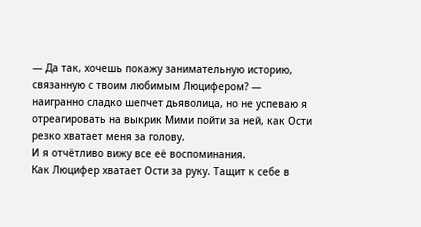— Да так, хочешь покажу занимательную историю, связанную с твоим любимым Люцифером? — наигранно сладко шепчет дьяволица, но не успеваю я отреагировать на выкрик Мими пойти за ней, как Ости резко хватает меня за голову.
И я отчётливо вижу все её воспоминания.
Как Люцифер хватает Ости за руку. Тащит к себе в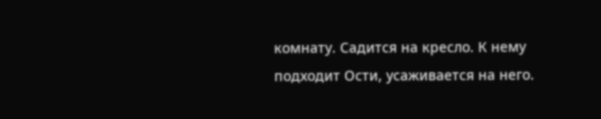комнату. Садится на кресло. К нему подходит Ости, усаживается на него.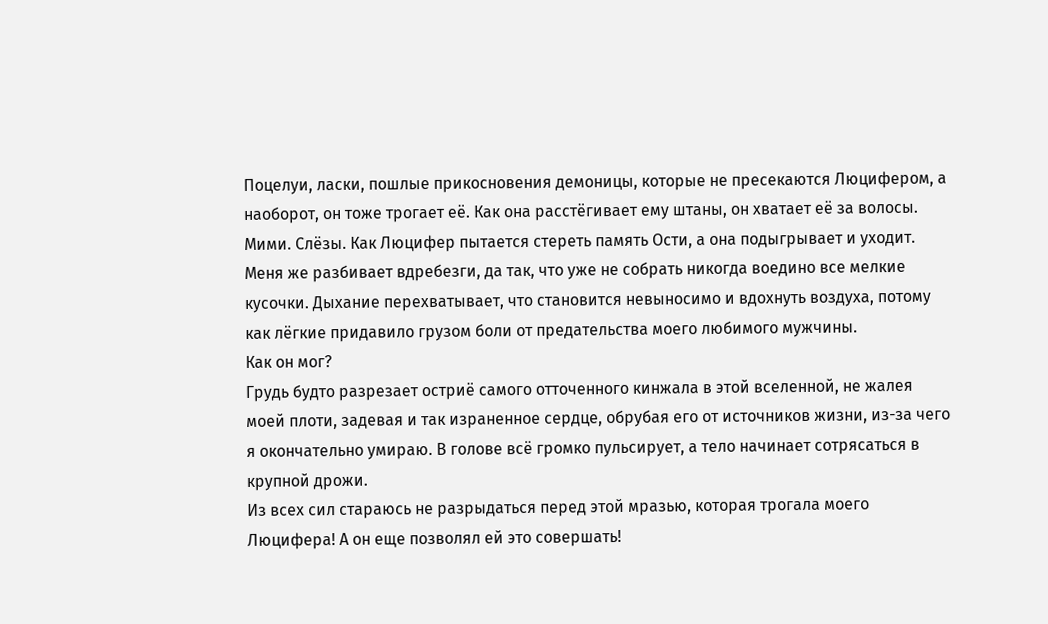Поцелуи, ласки, пошлые прикосновения демоницы, которые не пресекаются Люцифером, а наоборот, он тоже трогает её. Как она расстёгивает ему штаны, он хватает её за волосы. Мими. Слёзы. Как Люцифер пытается стереть память Ости, а она подыгрывает и уходит.
Меня же разбивает вдребезги, да так, что уже не собрать никогда воедино все мелкие кусочки. Дыхание перехватывает, что становится невыносимо и вдохнуть воздуха, потому как лёгкие придавило грузом боли от предательства моего любимого мужчины.
Как он мог?
Грудь будто разрезает остриё самого отточенного кинжала в этой вселенной, не жалея моей плоти, задевая и так израненное сердце, обрубая его от источников жизни, из-за чего я окончательно умираю. В голове всё громко пульсирует, а тело начинает сотрясаться в крупной дрожи.
Из всех сил стараюсь не разрыдаться перед этой мразью, которая трогала моего Люцифера! А он еще позволял ей это совершать!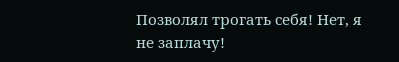Позволял трогать себя! Нет, я не заплачу!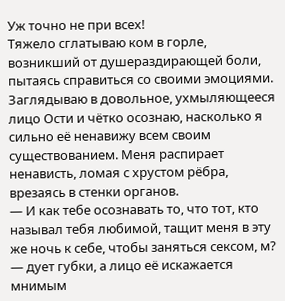Уж точно не при всех!
Тяжело сглатываю ком в горле, возникший от душераздирающей боли, пытаясь справиться со своими эмоциями.
Заглядываю в довольное, ухмыляющееся лицо Ости и чётко осознаю, насколько я сильно её ненавижу всем своим существованием. Меня распирает ненависть, ломая с хрустом рёбра, врезаясь в стенки органов.
— И как тебе осознавать то, что тот, кто называл тебя любимой, тащит меня в эту же ночь к себе, чтобы заняться сексом, м? — дует губки, а лицо её искажается мнимым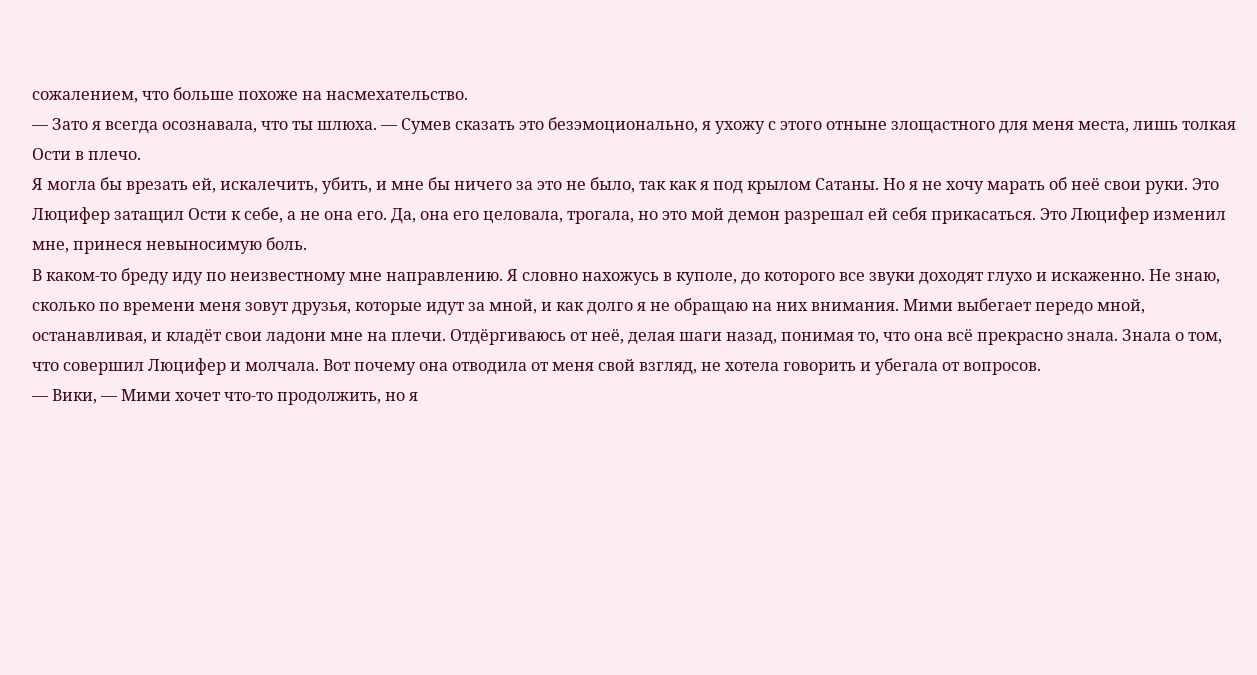сожалением, что больше похоже на насмехательство.
— Зато я всегда осознавала, что ты шлюха. — Сумев сказать это безэмоционально, я ухожу с этого отныне злощастного для меня места, лишь толкая Ости в плечо.
Я могла бы врезать ей, искалечить, убить, и мне бы ничего за это не было, так как я под крылом Сатаны. Но я не хочу марать об неё свои руки. Это Люцифер затащил Ости к себе, а не она его. Да, она его целовала, трогала, но это мой демон разрешал ей себя прикасаться. Это Люцифер изменил мне, принеся невыносимую боль.
В каком-то бреду иду по неизвестному мне направлению. Я словно нахожусь в куполе, до которого все звуки доходят глухо и искаженно. Не знаю, сколько по времени меня зовут друзья, которые идут за мной, и как долго я не обращаю на них внимания. Мими выбегает передо мной, останавливая, и кладёт свои ладони мне на плечи. Отдёргиваюсь от неё, делая шаги назад, понимая то, что она всё прекрасно знала. Знала о том, что совершил Люцифер и молчала. Вот почему она отводила от меня свой взгляд, не хотела говорить и убегала от вопросов.
— Вики, — Мими хочет что-то продолжить, но я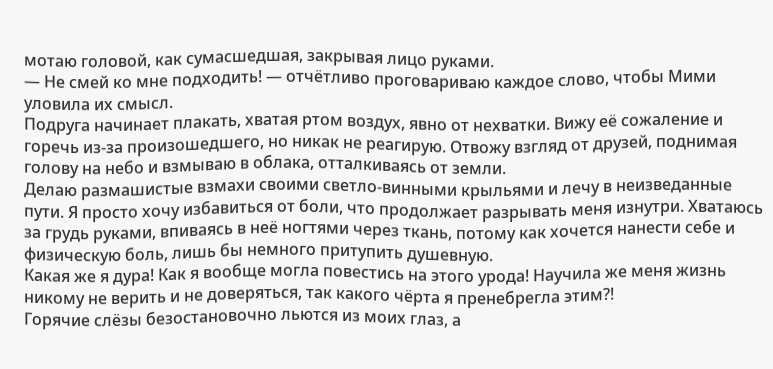мотаю головой, как сумасшедшая, закрывая лицо руками.
— Не смей ко мне подходить! — отчётливо проговариваю каждое слово, чтобы Мими уловила их смысл.
Подруга начинает плакать, хватая ртом воздух, явно от нехватки. Вижу её сожаление и горечь из-за произошедшего, но никак не реагирую. Отвожу взгляд от друзей, поднимая голову на небо и взмываю в облака, отталкиваясь от земли.
Делаю размашистые взмахи своими светло-винными крыльями и лечу в неизведанные пути. Я просто хочу избавиться от боли, что продолжает разрывать меня изнутри. Хватаюсь за грудь руками, впиваясь в неё ногтями через ткань, потому как хочется нанести себе и физическую боль, лишь бы немного притупить душевную.
Какая же я дура! Как я вообще могла повестись на этого урода! Научила же меня жизнь никому не верить и не доверяться, так какого чёрта я пренебрегла этим?!
Горячие слёзы безостановочно льются из моих глаз, а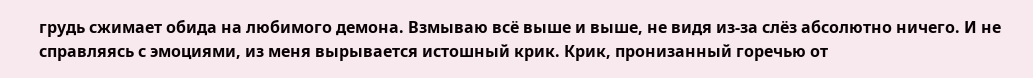грудь сжимает обида на любимого демона. Взмываю всё выше и выше, не видя из-за слёз абсолютно ничего. И не справляясь с эмоциями, из меня вырывается истошный крик. Крик, пронизанный горечью от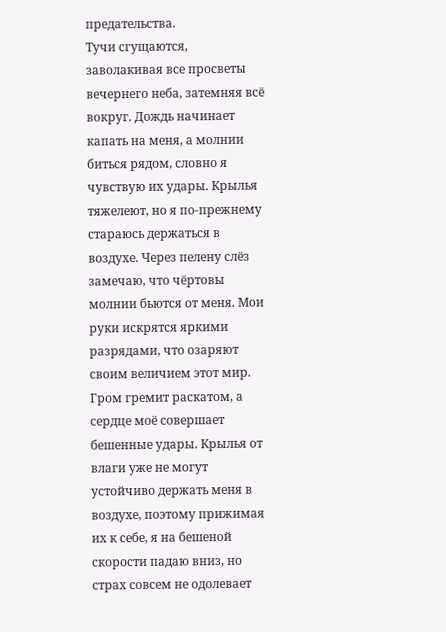предательства.
Тучи сгущаются, заволакивая все просветы вечернего неба, затемняя всё вокруг. Дождь начинает капать на меня, а молнии биться рядом, словно я чувствую их удары. Крылья тяжелеют, но я по-прежнему стараюсь держаться в воздухе. Через пелену слёз замечаю, что чёртовы молнии бьются от меня. Мои руки искрятся яркими разрядами, что озаряют своим величием этот мир. Гром гремит раскатом, а сердце моё совершает бешенные удары. Крылья от влаги уже не могут устойчиво держать меня в воздухе, поэтому прижимая их к себе, я на бешеной скорости падаю вниз, но страх совсем не одолевает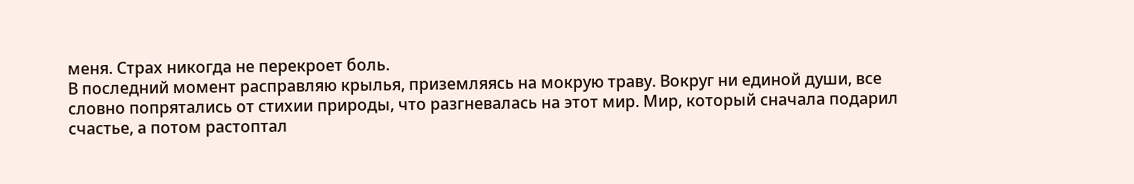меня. Страх никогда не перекроет боль.
В последний момент расправляю крылья, приземляясь на мокрую траву. Вокруг ни единой души, все словно попрятались от стихии природы, что разгневалась на этот мир. Мир, который сначала подарил счастье, а потом растоптал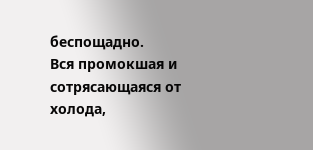беспощадно.
Вся промокшая и сотрясающаяся от холода,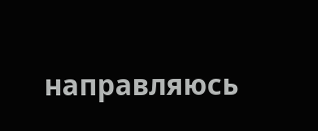направляюсь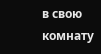в свою комнату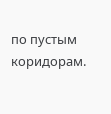по пустым коридорам.